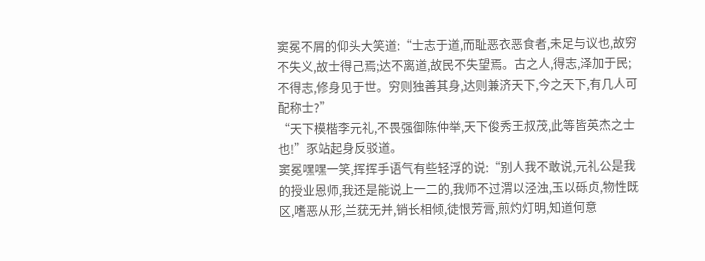窦冕不屑的仰头大笑道:“士志于道,而耻恶衣恶食者,未足与议也,故穷不失义,故士得己焉;达不离道,故民不失望焉。古之人,得志,泽加于民;不得志,修身见于世。穷则独善其身,达则兼济天下,今之天下,有几人可配称士?”
“天下模楷李元礼,不畏强御陈仲举,天下俊秀王叔茂,此等皆英杰之士也!”豕站起身反驳道。
窦冕嘿嘿一笑,挥挥手语气有些轻浮的说:“别人我不敢说,元礼公是我的授业恩师,我还是能说上一二的,我师不过渭以泾浊,玉以砾贞,物性既区,嗜恶从形,兰莸无并,销长相倾,徒恨芳膏,煎灼灯明,知道何意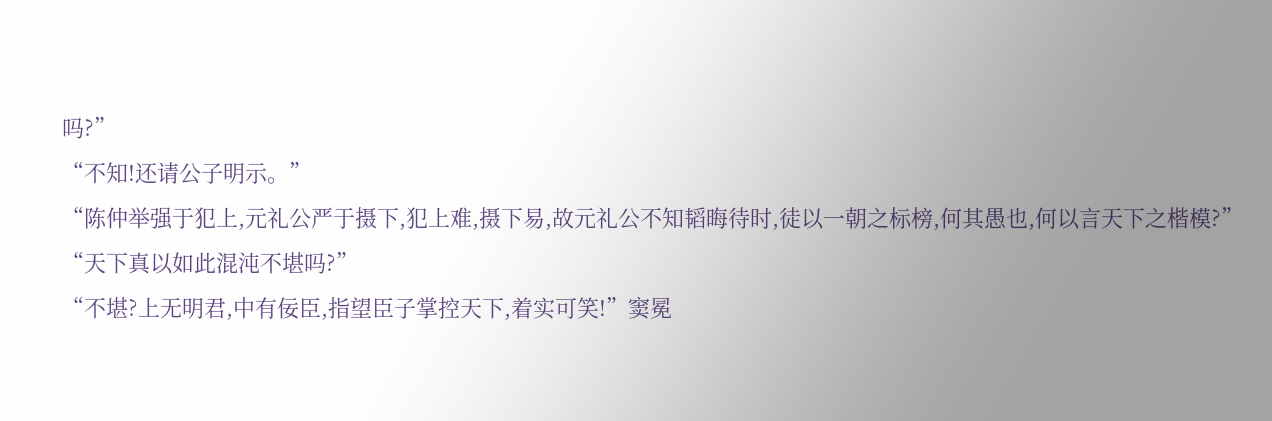吗?”
“不知!还请公子明示。”
“陈仲举强于犯上,元礼公严于摄下,犯上难,摄下易,故元礼公不知韬晦待时,徒以一朝之标榜,何其愚也,何以言天下之楷模?”
“天下真以如此混沌不堪吗?”
“不堪?上无明君,中有佞臣,指望臣子掌控天下,着实可笑!”窦冕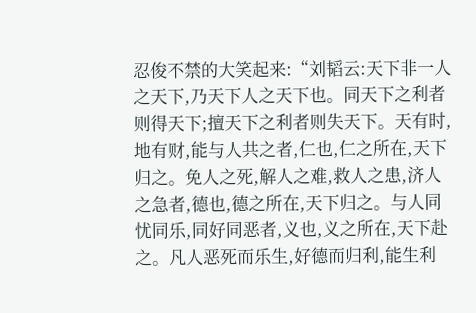忍俊不禁的大笑起来:“刘韬云:天下非一人之天下,乃天下人之天下也。同天下之利者则得天下;擅天下之利者则失天下。天有时,地有财,能与人共之者,仁也,仁之所在,天下归之。免人之死,解人之难,救人之患,济人之急者,德也,德之所在,天下归之。与人同忧同乐,同好同恶者,义也,义之所在,天下赴之。凡人恶死而乐生,好德而归利,能生利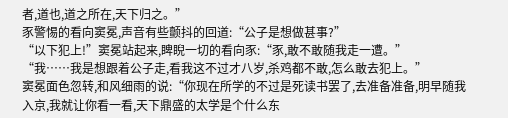者,道也,道之所在,天下归之。”
豕警惕的看向窦冕,声音有些颤抖的回道:“公子是想做甚事?”
“以下犯上!”窦冕站起来,睥睨一切的看向豕:“豕,敢不敢随我走一遭。”
“我……我是想跟着公子走,看我这不过才八岁,杀鸡都不敢,怎么敢去犯上。”
窦冕面色忽转,和风细雨的说:“你现在所学的不过是死读书罢了,去准备准备,明早随我入京,我就让你看一看,天下鼎盛的太学是个什么东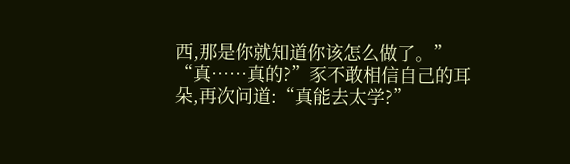西,那是你就知道你该怎么做了。”
“真……真的?”豕不敢相信自己的耳朵,再次问道:“真能去太学?”